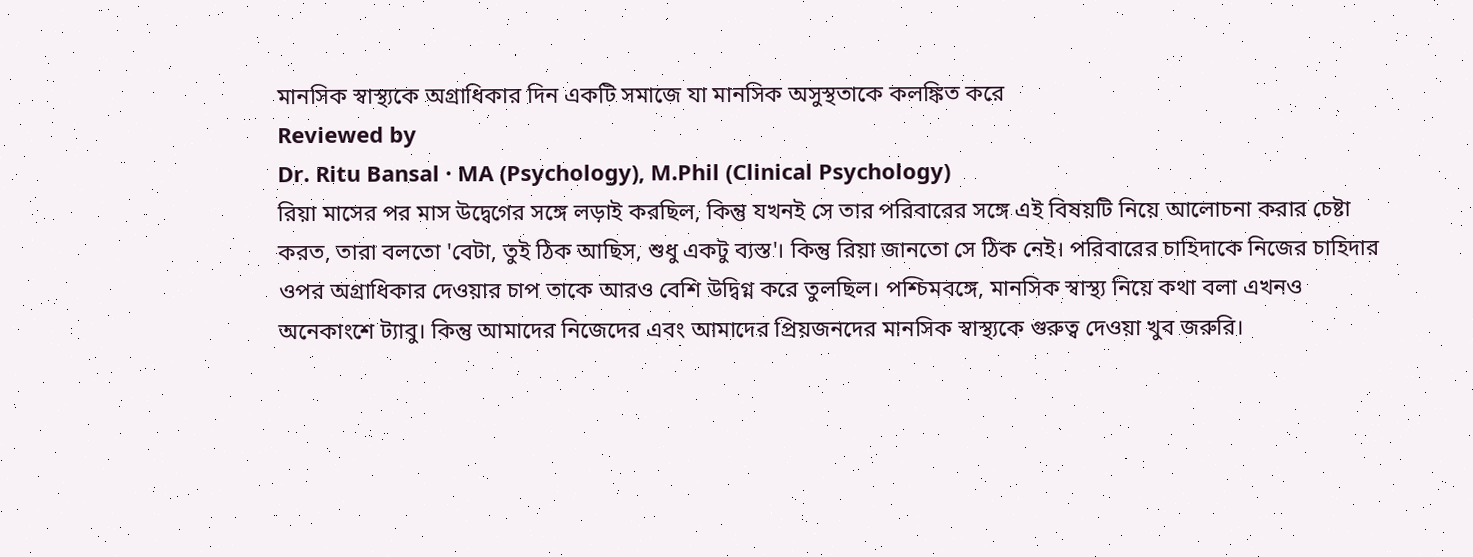মানসিক স্বাস্থ্যকে অগ্রাধিকার দিন একটি সমাজে যা মানসিক অসুস্থতাকে কলঙ্কিত করে
Reviewed by
Dr. Ritu Bansal · MA (Psychology), M.Phil (Clinical Psychology)
রিয়া মাসের পর মাস উদ্বেগের সঙ্গে লড়াই করছিল, কিন্তু যখনই সে তার পরিবারের সঙ্গে এই বিষয়টি নিয়ে আলোচনা করার চেষ্টা করত, তারা বলতো 'বেটা, তুই ঠিক আছিস, শুধু একটু ব্যস্ত'। কিন্তু রিয়া জানতো সে ঠিক নেই। পরিবারের চাহিদাকে নিজের চাহিদার ওপর অগ্রাধিকার দেওয়ার চাপ তাকে আরও বেশি উদ্বিগ্ন করে তুলছিল। পশ্চিমবঙ্গে, মানসিক স্বাস্থ্য নিয়ে কথা বলা এখনও অনেকাংশে ট্যাবু। কিন্তু আমাদের নিজেদের এবং আমাদের প্রিয়জনদের মানসিক স্বাস্থ্যকে গুরুত্ব দেওয়া খুব জরুরি।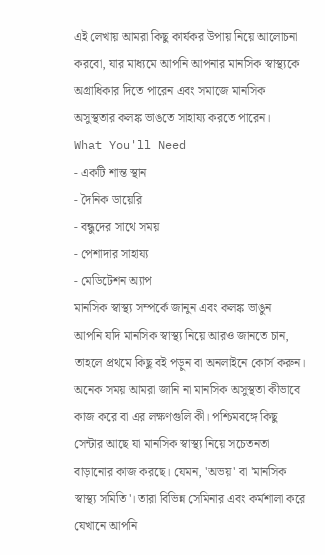এই লেখায় আমরা কিছু কার্যকর উপায় নিয়ে আলোচনা করবো, যার মাধ্যমে আপনি আপনার মানসিক স্বাস্থ্যকে অগ্রাধিকার দিতে পারেন এবং সমাজে মানসিক অসুস্থতার কলঙ্ক ভাঙতে সাহায্য করতে পারেন।
What You'll Need
- একটি শান্ত স্থান
- দৈনিক ডায়েরি
- বন্ধুদের সাথে সময়
- পেশাদার সাহায্য
- মেডিটেশন অ্যাপ
মানসিক স্বাস্থ্য সম্পর্কে জানুন এবং কলঙ্ক ভাঙুন
আপনি যদি মানসিক স্বাস্থ্য নিয়ে আরও জানতে চান, তাহলে প্রথমে কিছু বই পড়ুন বা অনলাইনে কোর্স করুন। অনেক সময় আমরা জানি না মানসিক অসুস্থতা কীভাবে কাজ করে বা এর লক্ষণগুলি কী। পশ্চিমবঙ্গে কিছু সেন্টার আছে যা মানসিক স্বাস্থ্য নিয়ে সচেতনতা বাড়ানোর কাজ করছে। যেমন, 'অভয়' বা 'মানসিক স্বাস্থ্য সমিতি'। তারা বিভিন্ন সেমিনার এবং কর্মশালা করে যেখানে আপনি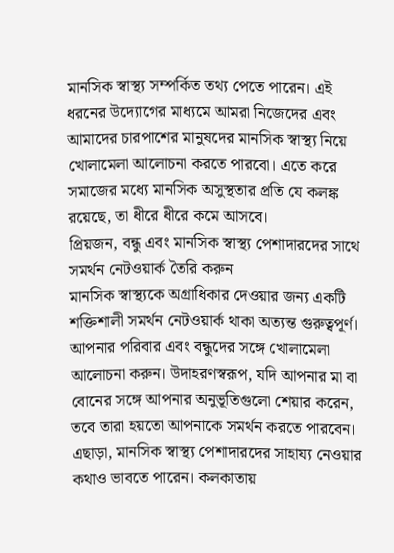মানসিক স্বাস্থ্য সম্পর্কিত তথ্য পেতে পারেন। এই ধরনের উদ্যোগের মাধ্যমে আমরা নিজেদের এবং আমাদের চারপাশের মানুষদের মানসিক স্বাস্থ্য নিয়ে খোলামেলা আলোচনা করতে পারবো। এতে করে সমাজের মধ্যে মানসিক অসুস্থতার প্রতি যে কলঙ্ক রয়েছে, তা ধীরে ধীরে কমে আসবে।
প্রিয়জন, বন্ধু এবং মানসিক স্বাস্থ্য পেশাদারদের সাথে সমর্থন নেটওয়ার্ক তৈরি করুন
মানসিক স্বাস্থ্যকে অগ্রাধিকার দেওয়ার জন্য একটি শক্তিশালী সমর্থন নেটওয়ার্ক থাকা অত্যন্ত গুরুত্বপূর্ণ। আপনার পরিবার এবং বন্ধুদের সঙ্গে খোলামেলা আলোচনা করুন। উদাহরণস্বরূপ, যদি আপনার মা বা বোনের সঙ্গে আপনার অনুভূতিগুলো শেয়ার করেন, তবে তারা হয়তো আপনাকে সমর্থন করতে পারবেন। এছাড়া, মানসিক স্বাস্থ্য পেশাদারদের সাহায্য নেওয়ার কথাও ভাবতে পারেন। কলকাতায়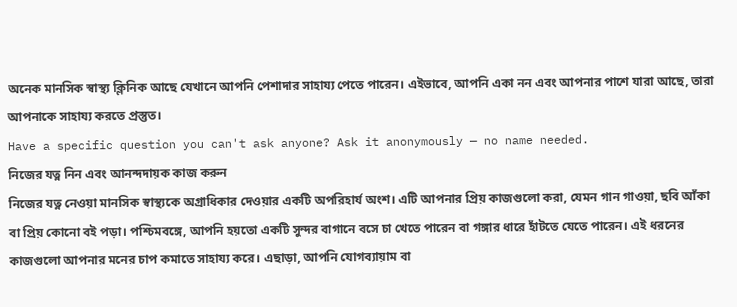অনেক মানসিক স্বাস্থ্য ক্লিনিক আছে যেখানে আপনি পেশাদার সাহায্য পেতে পারেন। এইভাবে, আপনি একা নন এবং আপনার পাশে যারা আছে, তারা আপনাকে সাহায্য করতে প্রস্তুত।
Have a specific question you can't ask anyone? Ask it anonymously — no name needed.
নিজের যত্ন নিন এবং আনন্দদায়ক কাজ করুন
নিজের যত্ন নেওয়া মানসিক স্বাস্থ্যকে অগ্রাধিকার দেওয়ার একটি অপরিহার্য অংশ। এটি আপনার প্রিয় কাজগুলো করা, যেমন গান গাওয়া, ছবি আঁকা বা প্রিয় কোনো বই পড়া। পশ্চিমবঙ্গে, আপনি হয়তো একটি সুন্দর বাগানে বসে চা খেতে পারেন বা গঙ্গার ধারে হাঁটতে যেতে পারেন। এই ধরনের কাজগুলো আপনার মনের চাপ কমাতে সাহায্য করে। এছাড়া, আপনি যোগব্যায়াম বা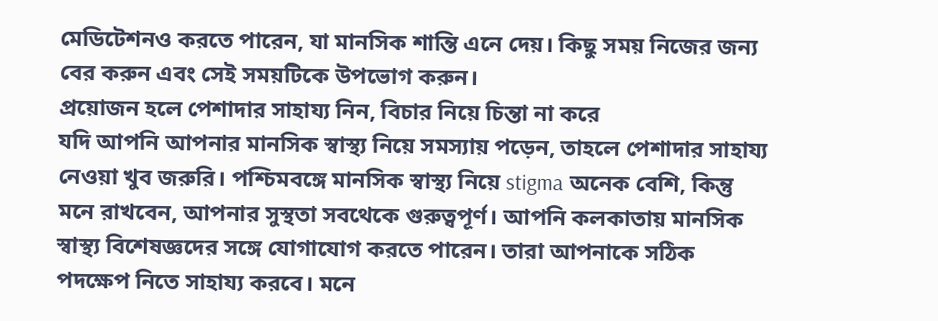মেডিটেশনও করতে পারেন, যা মানসিক শান্তি এনে দেয়। কিছু সময় নিজের জন্য বের করুন এবং সেই সময়টিকে উপভোগ করুন।
প্রয়োজন হলে পেশাদার সাহায্য নিন, বিচার নিয়ে চিন্তা না করে
যদি আপনি আপনার মানসিক স্বাস্থ্য নিয়ে সমস্যায় পড়েন, তাহলে পেশাদার সাহায্য নেওয়া খুব জরুরি। পশ্চিমবঙ্গে মানসিক স্বাস্থ্য নিয়ে stigma অনেক বেশি, কিন্তু মনে রাখবেন, আপনার সুস্থতা সবথেকে গুরুত্বপূর্ণ। আপনি কলকাতায় মানসিক স্বাস্থ্য বিশেষজ্ঞদের সঙ্গে যোগাযোগ করতে পারেন। তারা আপনাকে সঠিক পদক্ষেপ নিতে সাহায্য করবে। মনে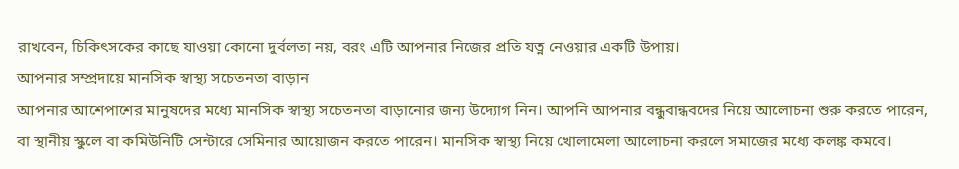রাখবেন, চিকিৎসকের কাছে যাওয়া কোনো দুর্বলতা নয়, বরং এটি আপনার নিজের প্রতি যত্ন নেওয়ার একটি উপায়।
আপনার সম্প্রদায়ে মানসিক স্বাস্থ্য সচেতনতা বাড়ান
আপনার আশেপাশের মানুষদের মধ্যে মানসিক স্বাস্থ্য সচেতনতা বাড়ানোর জন্য উদ্যোগ নিন। আপনি আপনার বন্ধুবান্ধবদের নিয়ে আলোচনা শুরু করতে পারেন, বা স্থানীয় স্কুলে বা কমিউনিটি সেন্টারে সেমিনার আয়োজন করতে পারেন। মানসিক স্বাস্থ্য নিয়ে খোলামেলা আলোচনা করলে সমাজের মধ্যে কলঙ্ক কমবে।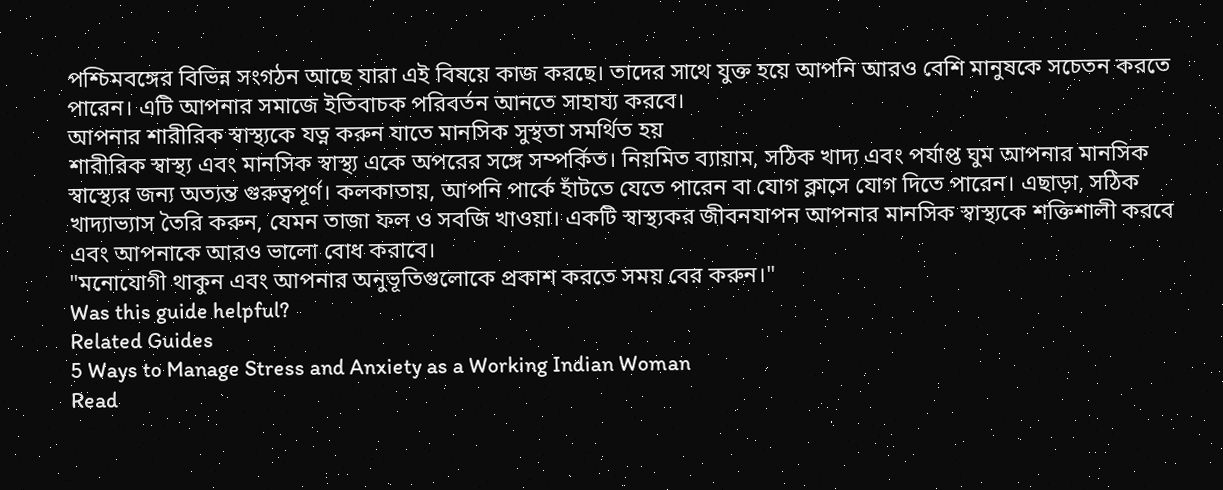পশ্চিমবঙ্গের বিভিন্ন সংগঠন আছে যারা এই বিষয়ে কাজ করছে। তাদের সাথে যুক্ত হয়ে আপনি আরও বেশি মানুষকে সচেতন করতে পারেন। এটি আপনার সমাজে ইতিবাচক পরিবর্তন আনতে সাহায্য করবে।
আপনার শারীরিক স্বাস্থ্যকে যত্ন করুন যাতে মানসিক সুস্থতা সমর্থিত হয়
শারীরিক স্বাস্থ্য এবং মানসিক স্বাস্থ্য একে অপরের সঙ্গে সম্পর্কিত। নিয়মিত ব্যায়াম, সঠিক খাদ্য এবং পর্যাপ্ত ঘুম আপনার মানসিক স্বাস্থ্যের জন্য অত্যন্ত গুরুত্বপূর্ণ। কলকাতায়, আপনি পার্কে হাঁটতে যেতে পারেন বা যোগ ক্লাসে যোগ দিতে পারেন। এছাড়া, সঠিক খাদ্যাভ্যাস তৈরি করুন, যেমন তাজা ফল ও সবজি খাওয়া। একটি স্বাস্থ্যকর জীবনযাপন আপনার মানসিক স্বাস্থ্যকে শক্তিশালী করবে এবং আপনাকে আরও ভালো বোধ করাবে।
"মনোযোগী থাকুন এবং আপনার অনুভূতিগুলোকে প্রকাশ করতে সময় বের করুন।"
Was this guide helpful?
Related Guides
5 Ways to Manage Stress and Anxiety as a Working Indian Woman
Read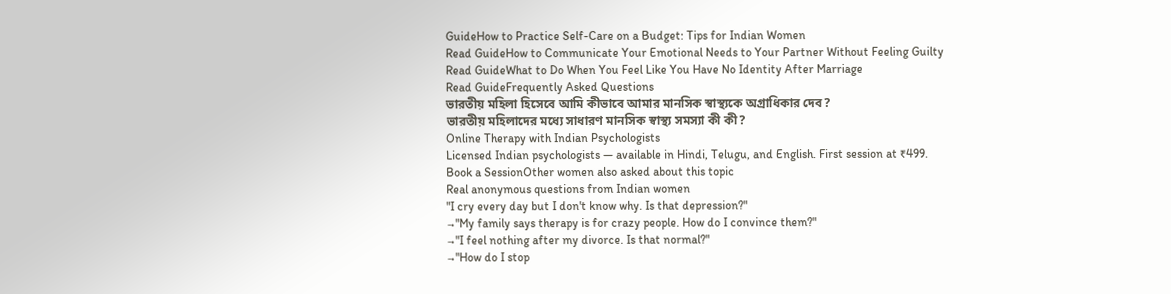GuideHow to Practice Self-Care on a Budget: Tips for Indian Women
Read GuideHow to Communicate Your Emotional Needs to Your Partner Without Feeling Guilty
Read GuideWhat to Do When You Feel Like You Have No Identity After Marriage
Read GuideFrequently Asked Questions
ভারতীয় মহিলা হিসেবে আমি কীভাবে আমার মানসিক স্বাস্থ্যকে অগ্রাধিকার দেব?
ভারতীয় মহিলাদের মধ্যে সাধারণ মানসিক স্বাস্থ্য সমস্যা কী কী?
Online Therapy with Indian Psychologists
Licensed Indian psychologists — available in Hindi, Telugu, and English. First session at ₹499.
Book a SessionOther women also asked about this topic
Real anonymous questions from Indian women
"I cry every day but I don't know why. Is that depression?"
→"My family says therapy is for crazy people. How do I convince them?"
→"I feel nothing after my divorce. Is that normal?"
→"How do I stop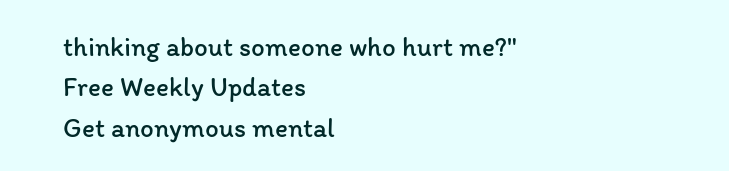thinking about someone who hurt me?"
Free Weekly Updates
Get anonymous mental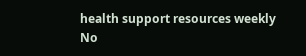health support resources weekly
No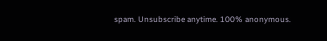spam. Unsubscribe anytime. 100% anonymous.